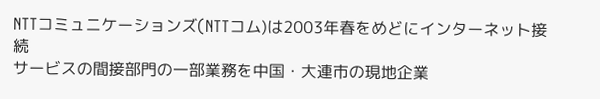NTTコミュニケーションズ(NTTコム)は2003年春をめどにインターネット接続
サービスの間接部門の一部業務を中国・大連市の現地企業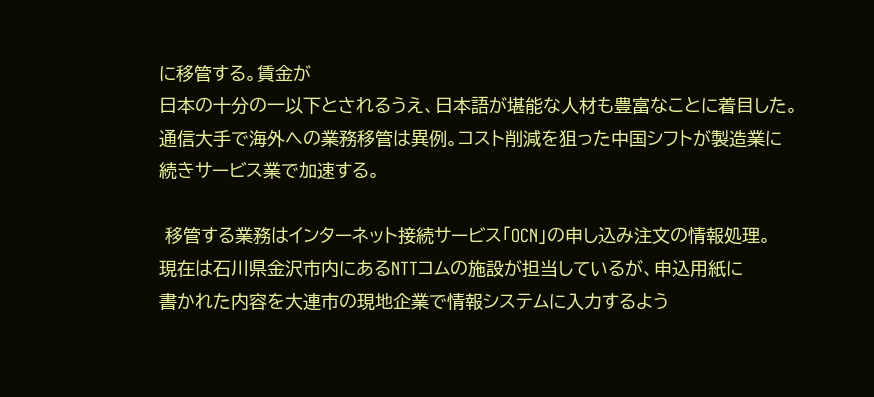に移管する。賃金が
日本の十分の一以下とされるうえ、日本語が堪能な人材も豊富なことに着目した。
通信大手で海外への業務移管は異例。コスト削減を狙った中国シフトが製造業に
続きサービス業で加速する。

 移管する業務はインターネット接続サービス「OCN」の申し込み注文の情報処理。
現在は石川県金沢市内にあるNTTコムの施設が担当しているが、申込用紙に
書かれた内容を大連市の現地企業で情報システムに入力するよう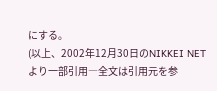にする。
(以上、2002年12月30日のNIKKEI NETより一部引用―全文は引用元を参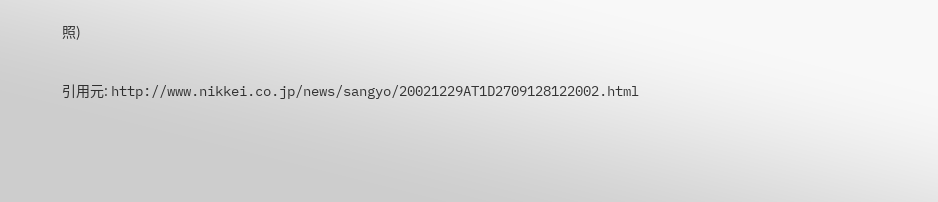照)

引用元: http://www.nikkei.co.jp/news/sangyo/20021229AT1D2709128122002.html